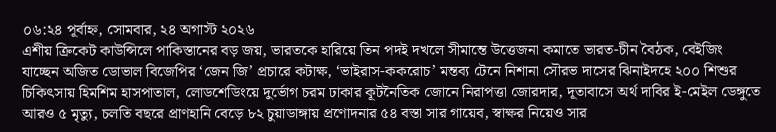০৬:২৪ পূর্বাহ্ন, সোমবার, ২৪ অগাস্ট ২০২৬
এশীয় ক্রিকেট কাউন্সিলে পাকিস্তানের বড় জয়, ভারতকে হারিয়ে তিন পদই দখলে সীমান্তে উত্তেজনা কমাতে ভারত-চীন বৈঠক, বেইজিং যাচ্ছেন অজিত ডোভাল বিজেপির ‘জেন জি’ প্রচারে কটাক্ষ, ‘ভাইরাস-ককরোচ’ মন্তব্য টেনে নিশানা সৌরভ দাসের ঝিনাইদহে ২০০ শিশুর চিকিৎসায় হিমশিম হাসপাতাল, লোডশেডিংয়ে দুর্ভোগ চরম ঢাকার কূটনৈতিক জোনে নিরাপত্তা জোরদার, দূতাবাসে অর্থ দাবির ই-মেইল ডেঙ্গুতে আরও ৫ মৃত্যু, চলতি বছরে প্রাণহানি বেড়ে ৮২ চুয়াডাঙ্গায় প্রণোদনার ৫৪ বস্তা সার গায়েব, স্বাক্ষর নিয়েও সার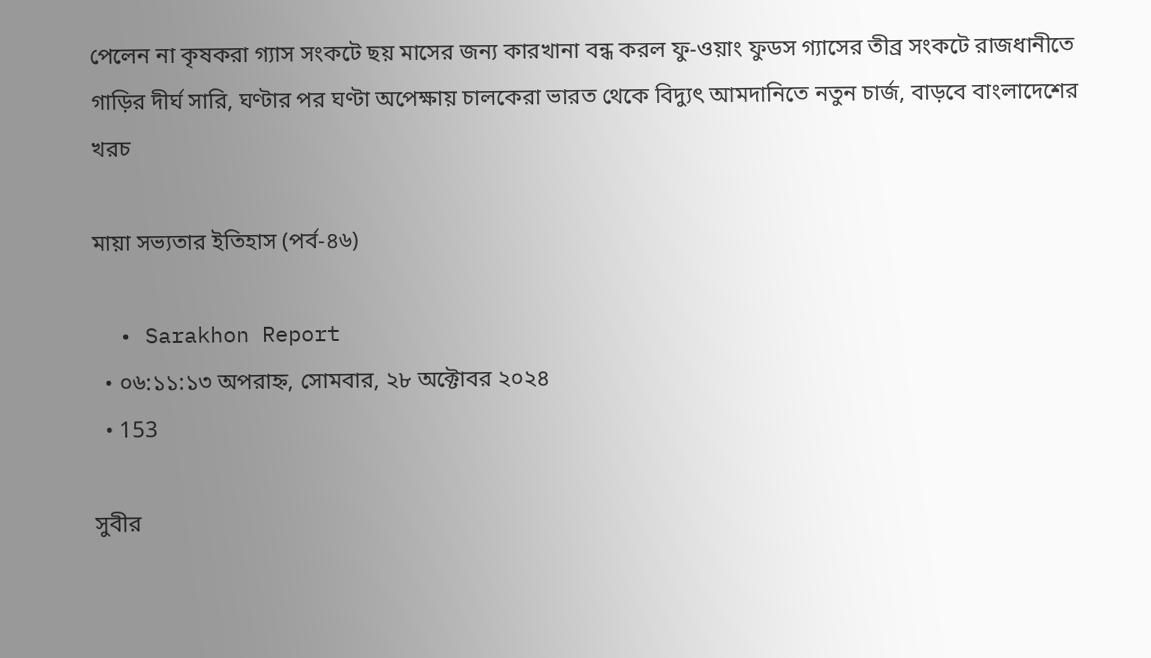পেলেন না কৃষকরা গ্যাস সংকটে ছয় মাসের জন্য কারখানা বন্ধ করল ফু-ওয়াং ফুডস গ্যাসের তীব্র সংকটে রাজধানীতে গাড়ির দীর্ঘ সারি, ঘণ্টার পর ঘণ্টা অপেক্ষায় চালকেরা ভারত থেকে বিদ্যুৎ আমদানিতে নতুন চার্জ, বাড়বে বাংলাদেশের খরচ

মায়া সভ্যতার ইতিহাস (পর্ব-৪৬)

  • Sarakhon Report
  • ০৬:১১:১৩ অপরাহ্ন, সোমবার, ২৮ অক্টোবর ২০২৪
  • 153

সুবীর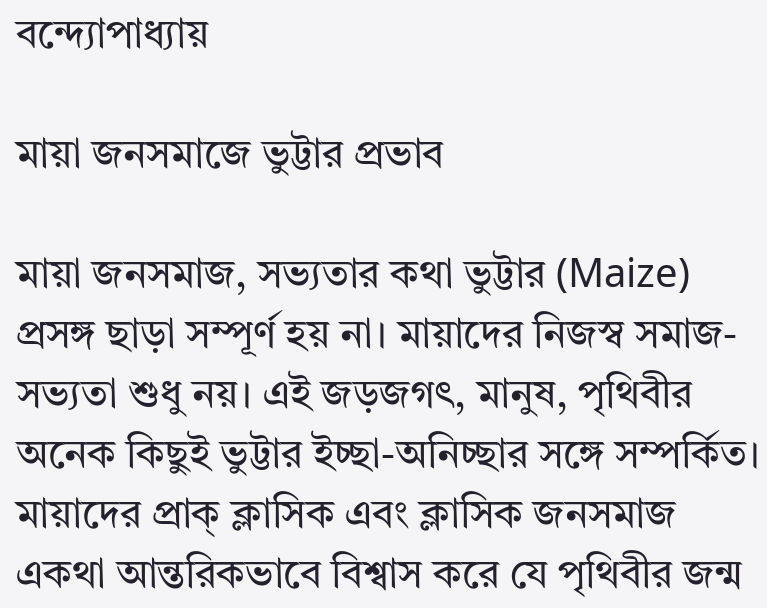বন্দ্যোপাধ্যায়

মায়া জনসমাজে ভুট্টার প্রভাব

মায়া জনসমাজ, সভ্যতার কথা ভুট্টার (Maize) প্রসঙ্গ ছাড়া সম্পূর্ণ হয় না। মায়াদের নিজস্ব সমাজ-সভ্যতা শুধু নয়। এই জড়জগৎ, মানুষ, পৃথিবীর অনেক কিছুই ভুট্টার ইচ্ছা-অনিচ্ছার সঙ্গে সম্পর্কিত। মায়াদের প্রাক্ ক্লাসিক এবং ক্লাসিক জনসমাজ একথা আন্তরিকভাবে বিশ্বাস করে যে পৃথিবীর জন্ম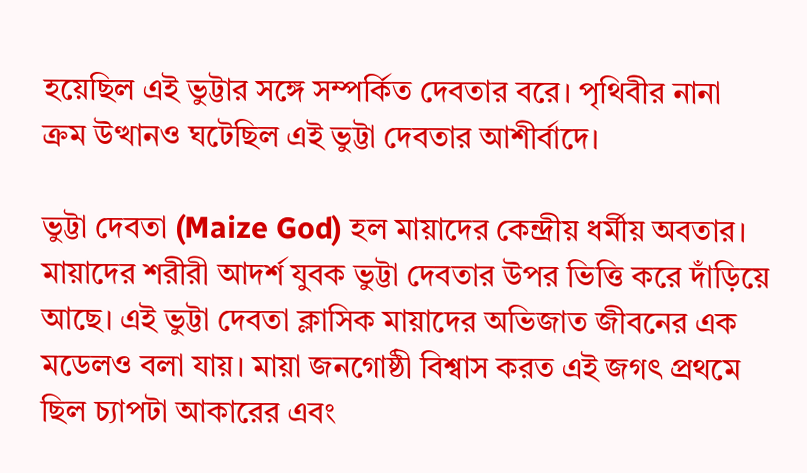হয়েছিল এই ভুট্টার সঙ্গে সম্পর্কিত দেবতার বরে। পৃথিবীর নানা ক্রম উত্থানও ঘটেছিল এই ভুট্টা দেবতার আশীর্বাদে।

ভুট্টা দেবতা (Maize God) হল মায়াদের কেন্দ্রীয় ধর্মীয় অবতার। মায়াদের শরীরী আদর্শ যুবক ভুট্টা দেবতার উপর ভিত্তি করে দাঁড়িয়ে আছে। এই ভুট্টা দেবতা ক্লাসিক মায়াদের অভিজাত জীবনের এক মডেলও বলা যায়। মায়া জনগোষ্ঠী বিশ্বাস করত এই জগৎ প্রথমে ছিল চ্যাপটা আকারের এবং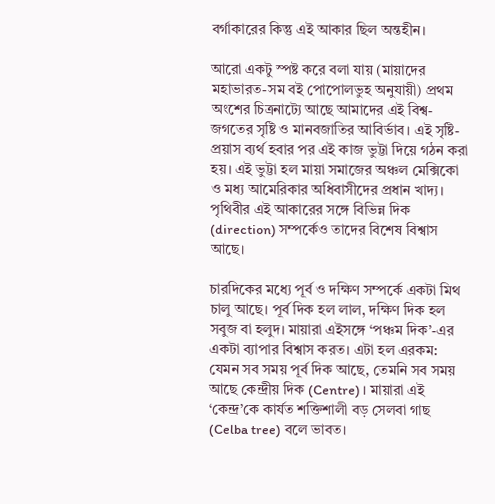বর্গাকারের কিন্তু এই আকার ছিল অন্তহীন।

আরো একটু স্পষ্ট করে বলা যায় (মায়াদের মহাভারত-সম বই পোপোলভুহ অনুযায়ী) প্রথম অংশের চিত্রনাট্যে আছে আমাদের এই বিশ্ব-জগতের সৃষ্টি ও মানবজাতির আবির্ভাব। এই সৃষ্টি-প্রয়াস ব্যর্থ হবার পর এই কাজ ভুট্টা দিয়ে গঠন করা হয়। এই ভুট্টা হল মায়া সমাজের অঞ্চল মেক্সিকো ও মধ্য আমেরিকার অধিবাসীদের প্রধান খাদ্য। পৃথিবীর এই আকারের সঙ্গে বিভিন্ন দিক (direction) সম্পর্কেও তাদের বিশেষ বিশ্বাস আছে।

চারদিকের মধ্যে পূর্ব ও দক্ষিণ সম্পর্কে একটা মিথ চালু আছে। পূর্ব দিক হল লাল, দক্ষিণ দিক হল সবুজ বা হলুদ। মায়ারা এইসঙ্গে ‘পঞ্চম দিক’-এর একটা ব্যাপার বিশ্বাস করত। এটা হল এরকম: যেমন সব সময় পূর্ব দিক আছে, তেমনি সব সময় আছে কেন্দ্রীয় দিক (Centre)। মায়ারা এই ‘কেন্দ্র’কে কার্যত শক্তিশালী বড় সেলবা গাছ (Celba tree) বলে ভাবত।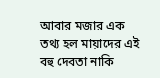আবার মজার এক তথ্য হল মায়াদের এই বহু দেবতা নাকি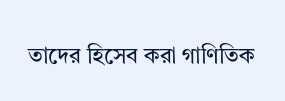তাদের হিসেব করা গাণিতিক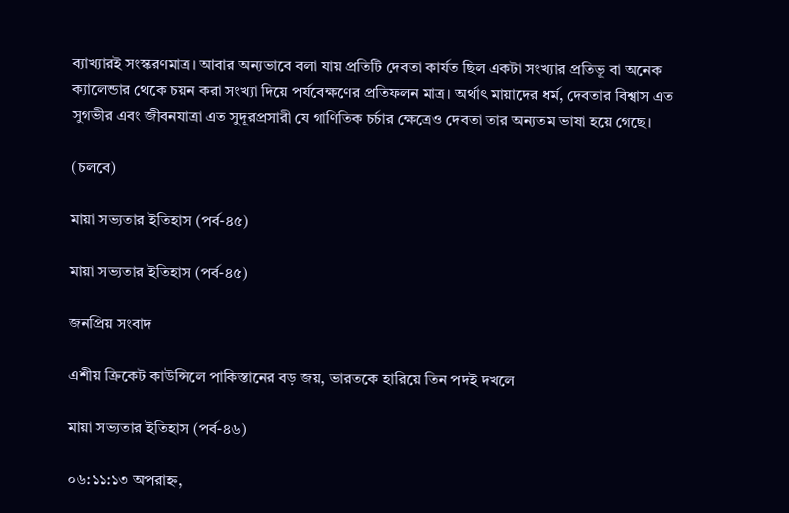ব্যাখ্যারই সংস্করণমাত্র। আবার অন্যভাবে বলা যায় প্রতিটি দেবতা কার্যত ছিল একটা সংখ্যার প্রতিভূ বা অনেক ক্যালেন্ডার থেকে চয়ন করা সংখ্যা দিয়ে পর্যবেক্ষণের প্রতিফলন মাত্র। অর্থাৎ মায়াদের ধর্ম, দেবতার বিশ্বাস এত সুগভীর এবং জীবনযাত্রা এত সুদূরপ্রসারী যে গাণিতিক চর্চার ক্ষেত্রেও দেবতা তার অন্যতম ভাষা হয়ে গেছে।

(চলবে)

মায়া সভ্যতার ইতিহাস (পর্ব-৪৫)

মায়া সভ্যতার ইতিহাস (পর্ব-৪৫)

জনপ্রিয় সংবাদ

এশীয় ক্রিকেট কাউন্সিলে পাকিস্তানের বড় জয়, ভারতকে হারিয়ে তিন পদই দখলে

মায়া সভ্যতার ইতিহাস (পর্ব-৪৬)

০৬:১১:১৩ অপরাহ্ন,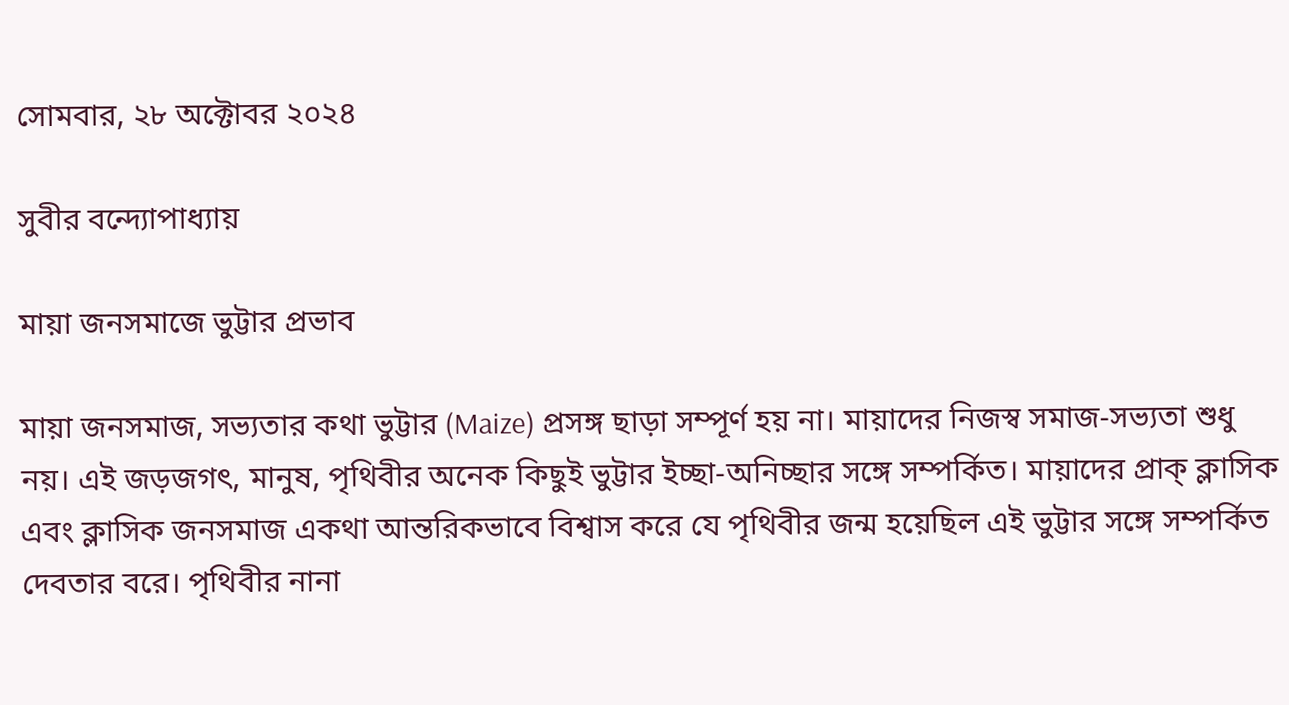সোমবার, ২৮ অক্টোবর ২০২৪

সুবীর বন্দ্যোপাধ্যায়

মায়া জনসমাজে ভুট্টার প্রভাব

মায়া জনসমাজ, সভ্যতার কথা ভুট্টার (Maize) প্রসঙ্গ ছাড়া সম্পূর্ণ হয় না। মায়াদের নিজস্ব সমাজ-সভ্যতা শুধু নয়। এই জড়জগৎ, মানুষ, পৃথিবীর অনেক কিছুই ভুট্টার ইচ্ছা-অনিচ্ছার সঙ্গে সম্পর্কিত। মায়াদের প্রাক্ ক্লাসিক এবং ক্লাসিক জনসমাজ একথা আন্তরিকভাবে বিশ্বাস করে যে পৃথিবীর জন্ম হয়েছিল এই ভুট্টার সঙ্গে সম্পর্কিত দেবতার বরে। পৃথিবীর নানা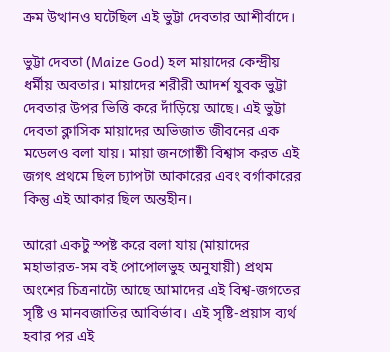ক্রম উত্থানও ঘটেছিল এই ভুট্টা দেবতার আশীর্বাদে।

ভুট্টা দেবতা (Maize God) হল মায়াদের কেন্দ্রীয় ধর্মীয় অবতার। মায়াদের শরীরী আদর্শ যুবক ভুট্টা দেবতার উপর ভিত্তি করে দাঁড়িয়ে আছে। এই ভুট্টা দেবতা ক্লাসিক মায়াদের অভিজাত জীবনের এক মডেলও বলা যায়। মায়া জনগোষ্ঠী বিশ্বাস করত এই জগৎ প্রথমে ছিল চ্যাপটা আকারের এবং বর্গাকারের কিন্তু এই আকার ছিল অন্তহীন।

আরো একটু স্পষ্ট করে বলা যায় (মায়াদের মহাভারত-সম বই পোপোলভুহ অনুযায়ী) প্রথম অংশের চিত্রনাট্যে আছে আমাদের এই বিশ্ব-জগতের সৃষ্টি ও মানবজাতির আবির্ভাব। এই সৃষ্টি-প্রয়াস ব্যর্থ হবার পর এই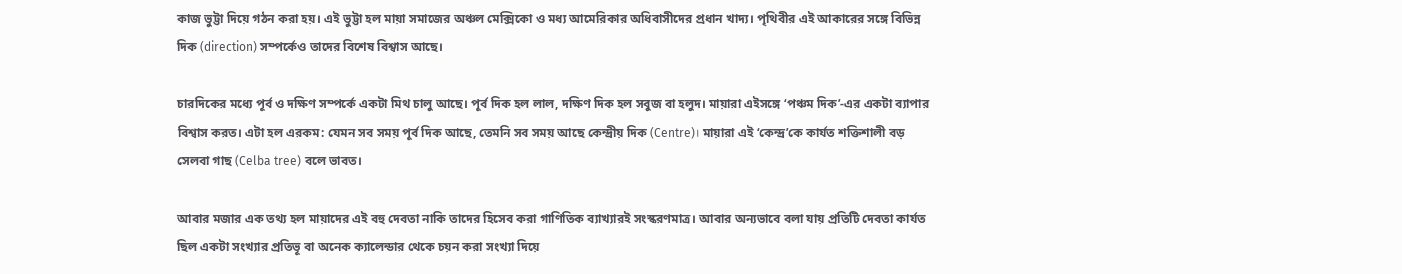কাজ ভুট্টা দিয়ে গঠন করা হয়। এই ভুট্টা হল মায়া সমাজের অঞ্চল মেক্সিকো ও মধ্য আমেরিকার অধিবাসীদের প্রধান খাদ্য। পৃথিবীর এই আকারের সঙ্গে বিভিন্ন দিক (direction) সম্পর্কেও তাদের বিশেষ বিশ্বাস আছে।

চারদিকের মধ্যে পূর্ব ও দক্ষিণ সম্পর্কে একটা মিথ চালু আছে। পূর্ব দিক হল লাল, দক্ষিণ দিক হল সবুজ বা হলুদ। মায়ারা এইসঙ্গে ‘পঞ্চম দিক’-এর একটা ব্যাপার বিশ্বাস করত। এটা হল এরকম: যেমন সব সময় পূর্ব দিক আছে, তেমনি সব সময় আছে কেন্দ্রীয় দিক (Centre)। মায়ারা এই ‘কেন্দ্র’কে কার্যত শক্তিশালী বড় সেলবা গাছ (Celba tree) বলে ভাবত।

আবার মজার এক তথ্য হল মায়াদের এই বহু দেবতা নাকি তাদের হিসেব করা গাণিতিক ব্যাখ্যারই সংস্করণমাত্র। আবার অন্যভাবে বলা যায় প্রতিটি দেবতা কার্যত ছিল একটা সংখ্যার প্রতিভূ বা অনেক ক্যালেন্ডার থেকে চয়ন করা সংখ্যা দিয়ে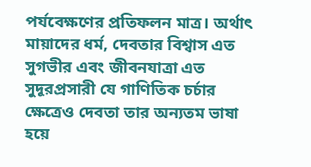পর্যবেক্ষণের প্রতিফলন মাত্র। অর্থাৎ মায়াদের ধর্ম, দেবতার বিশ্বাস এত সুগভীর এবং জীবনযাত্রা এত সুদূরপ্রসারী যে গাণিতিক চর্চার ক্ষেত্রেও দেবতা তার অন্যতম ভাষা হয়ে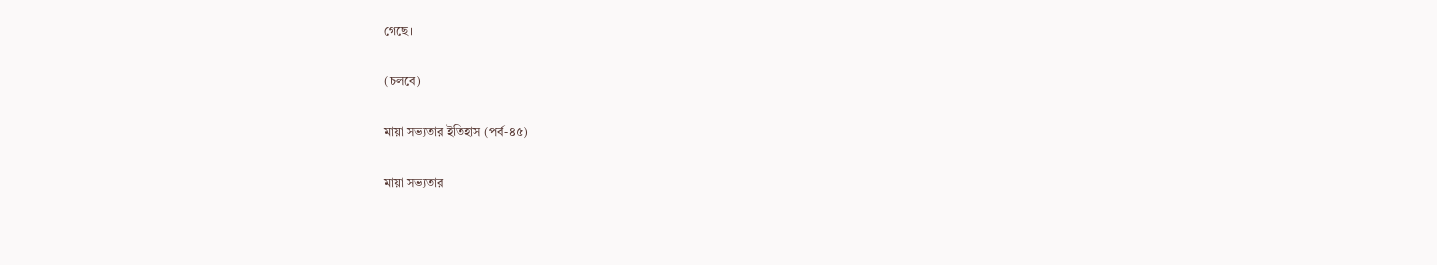গেছে।

(চলবে)

মায়া সভ্যতার ইতিহাস (পর্ব-৪৫)

মায়া সভ্যতার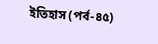ইতিহাস (পর্ব-৪৫)